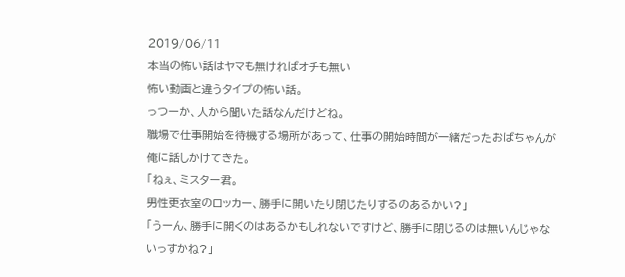2019/06/11
本当の怖い話はヤマも無ければオチも無い
怖い動画と違うタイプの怖い話。
っつーか、人から聞いた話なんだけどね。
職場で仕事開始を待機する場所があって、仕事の開始時間が一緒だったおばちゃんが俺に話しかけてきた。
「ねぇ、ミスター君。
男性更衣室のロッカー、勝手に開いたり閉じたりするのあるかい?」
「うーん、勝手に開くのはあるかもしれないですけど、勝手に閉じるのは無いんじゃないっすかね?」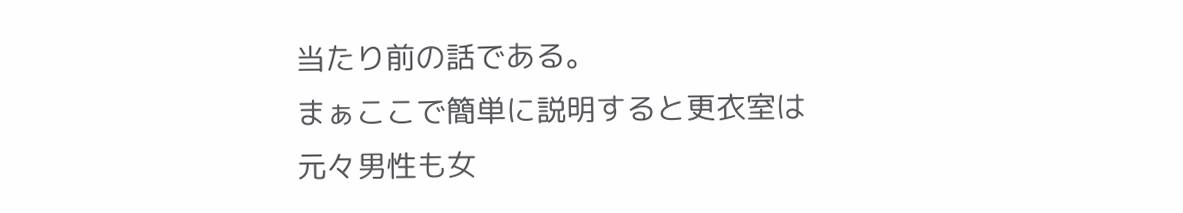当たり前の話である。
まぁここで簡単に説明すると更衣室は元々男性も女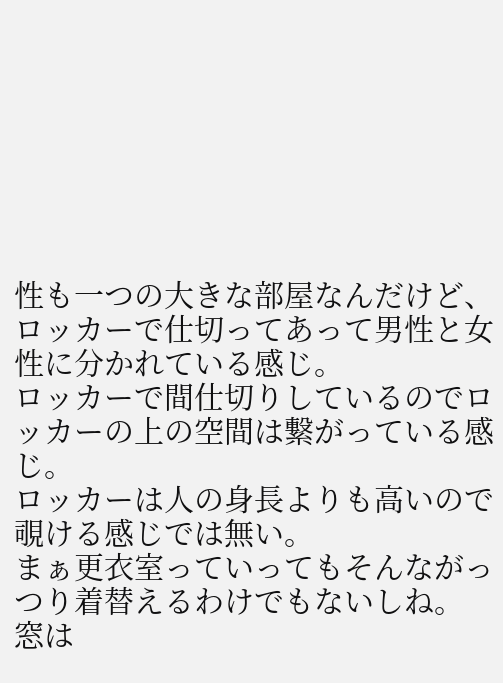性も一つの大きな部屋なんだけど、ロッカーで仕切ってあって男性と女性に分かれている感じ。
ロッカーで間仕切りしているのでロッカーの上の空間は繋がっている感じ。
ロッカーは人の身長よりも高いので覗ける感じでは無い。
まぁ更衣室っていってもそんながっつり着替えるわけでもないしね。
窓は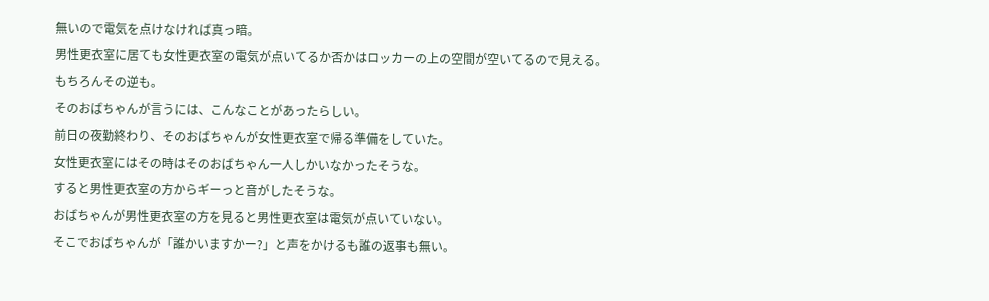無いので電気を点けなければ真っ暗。
男性更衣室に居ても女性更衣室の電気が点いてるか否かはロッカーの上の空間が空いてるので見える。
もちろんその逆も。
そのおばちゃんが言うには、こんなことがあったらしい。
前日の夜勤終わり、そのおばちゃんが女性更衣室で帰る準備をしていた。
女性更衣室にはその時はそのおばちゃん一人しかいなかったそうな。
すると男性更衣室の方からギーっと音がしたそうな。
おばちゃんが男性更衣室の方を見ると男性更衣室は電気が点いていない。
そこでおばちゃんが「誰かいますかー?」と声をかけるも誰の返事も無い。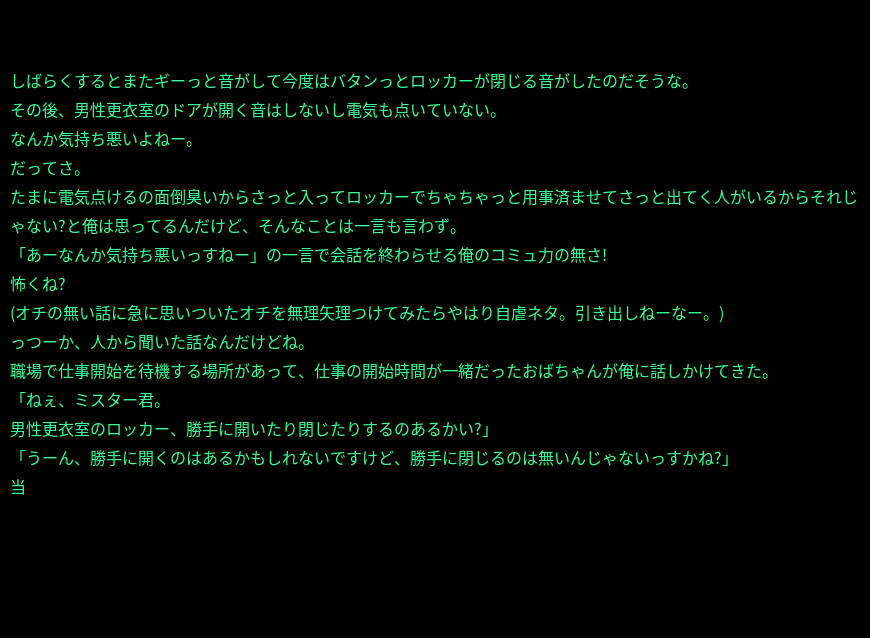しばらくするとまたギーっと音がして今度はバタンっとロッカーが閉じる音がしたのだそうな。
その後、男性更衣室のドアが開く音はしないし電気も点いていない。
なんか気持ち悪いよねー。
だってさ。
たまに電気点けるの面倒臭いからさっと入ってロッカーでちゃちゃっと用事済ませてさっと出てく人がいるからそれじゃない?と俺は思ってるんだけど、そんなことは一言も言わず。
「あーなんか気持ち悪いっすねー」の一言で会話を終わらせる俺のコミュ力の無さ!
怖くね?
(オチの無い話に急に思いついたオチを無理矢理つけてみたらやはり自虐ネタ。引き出しねーなー。)
っつーか、人から聞いた話なんだけどね。
職場で仕事開始を待機する場所があって、仕事の開始時間が一緒だったおばちゃんが俺に話しかけてきた。
「ねぇ、ミスター君。
男性更衣室のロッカー、勝手に開いたり閉じたりするのあるかい?」
「うーん、勝手に開くのはあるかもしれないですけど、勝手に閉じるのは無いんじゃないっすかね?」
当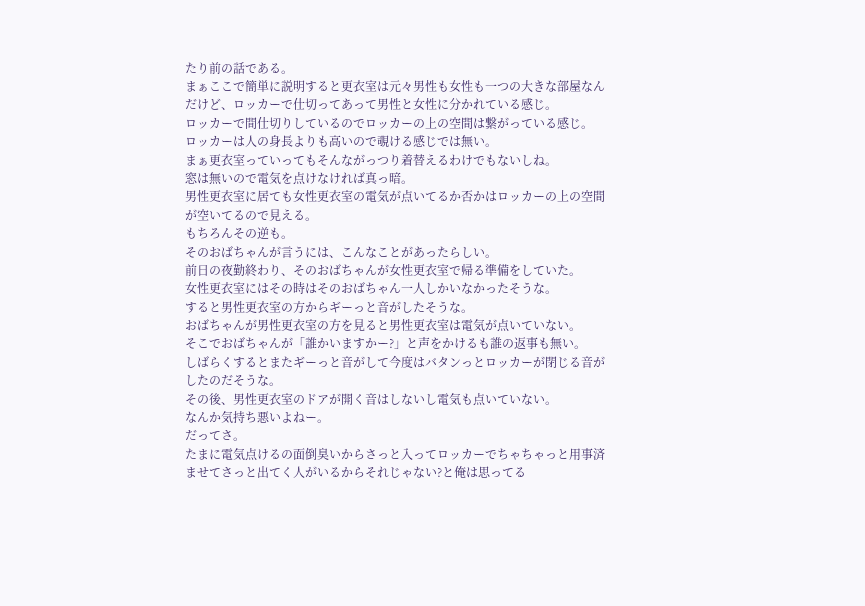たり前の話である。
まぁここで簡単に説明すると更衣室は元々男性も女性も一つの大きな部屋なんだけど、ロッカーで仕切ってあって男性と女性に分かれている感じ。
ロッカーで間仕切りしているのでロッカーの上の空間は繋がっている感じ。
ロッカーは人の身長よりも高いので覗ける感じでは無い。
まぁ更衣室っていってもそんながっつり着替えるわけでもないしね。
窓は無いので電気を点けなければ真っ暗。
男性更衣室に居ても女性更衣室の電気が点いてるか否かはロッカーの上の空間が空いてるので見える。
もちろんその逆も。
そのおばちゃんが言うには、こんなことがあったらしい。
前日の夜勤終わり、そのおばちゃんが女性更衣室で帰る準備をしていた。
女性更衣室にはその時はそのおばちゃん一人しかいなかったそうな。
すると男性更衣室の方からギーっと音がしたそうな。
おばちゃんが男性更衣室の方を見ると男性更衣室は電気が点いていない。
そこでおばちゃんが「誰かいますかー?」と声をかけるも誰の返事も無い。
しばらくするとまたギーっと音がして今度はバタンっとロッカーが閉じる音がしたのだそうな。
その後、男性更衣室のドアが開く音はしないし電気も点いていない。
なんか気持ち悪いよねー。
だってさ。
たまに電気点けるの面倒臭いからさっと入ってロッカーでちゃちゃっと用事済ませてさっと出てく人がいるからそれじゃない?と俺は思ってる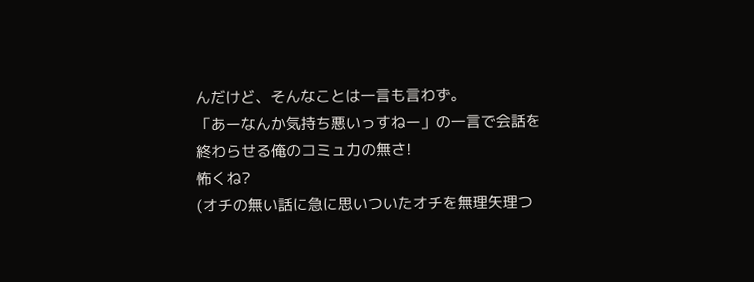んだけど、そんなことは一言も言わず。
「あーなんか気持ち悪いっすねー」の一言で会話を終わらせる俺のコミュ力の無さ!
怖くね?
(オチの無い話に急に思いついたオチを無理矢理つ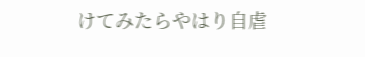けてみたらやはり自虐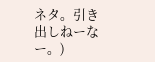ネタ。引き出しねーなー。)